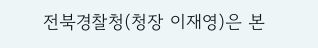전북경찰청(청장 이재영)은 본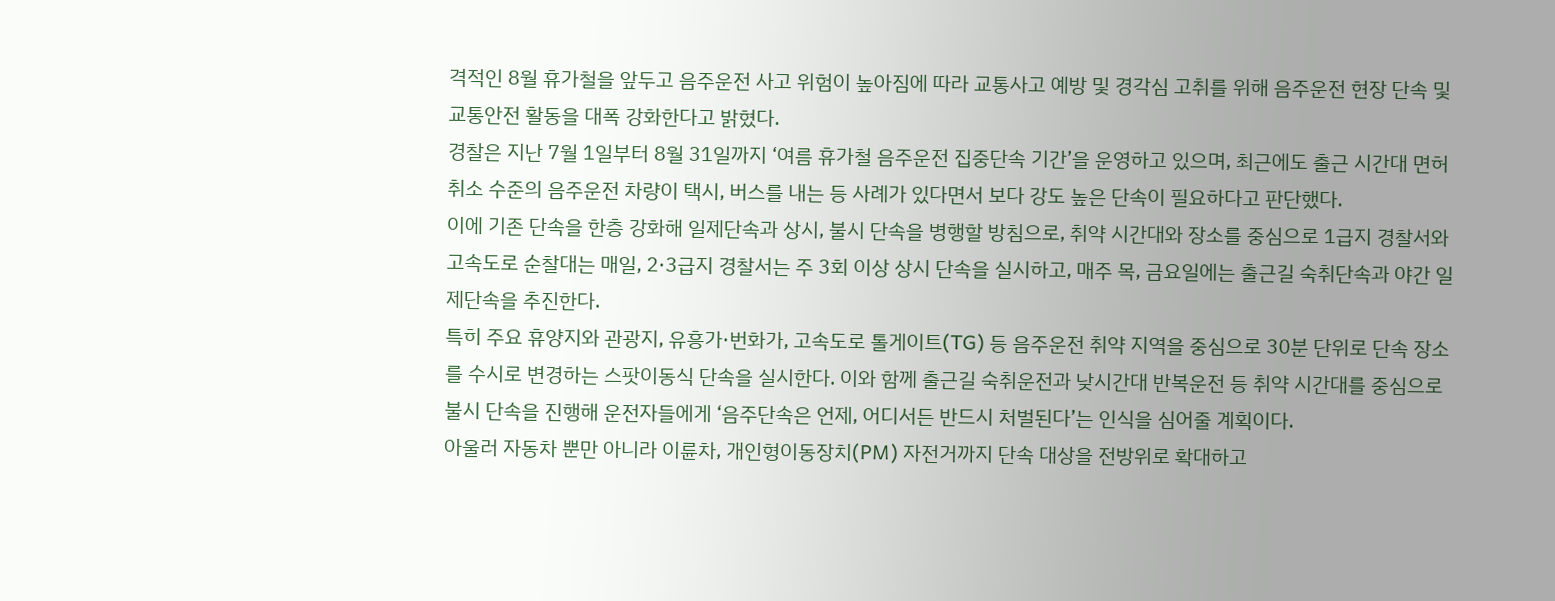격적인 8월 휴가철을 앞두고 음주운전 사고 위험이 높아짐에 따라 교통사고 예방 및 경각심 고취를 위해 음주운전 현장 단속 및 교통안전 활동을 대폭 강화한다고 밝혔다.
경찰은 지난 7월 1일부터 8월 31일까지 ‘여름 휴가철 음주운전 집중단속 기간’을 운영하고 있으며, 최근에도 출근 시간대 면허취소 수준의 음주운전 차량이 택시, 버스를 내는 등 사례가 있다면서 보다 강도 높은 단속이 필요하다고 판단했다.
이에 기존 단속을 한층 강화해 일제단속과 상시, 불시 단속을 병행할 방침으로, 취약 시간대와 장소를 중심으로 1급지 경찰서와 고속도로 순찰대는 매일, 2·3급지 경찰서는 주 3회 이상 상시 단속을 실시하고, 매주 목, 금요일에는 출근길 숙취단속과 야간 일제단속을 추진한다.
특히 주요 휴양지와 관광지, 유흥가·번화가, 고속도로 톨게이트(TG) 등 음주운전 취약 지역을 중심으로 30분 단위로 단속 장소를 수시로 변경하는 스팟이동식 단속을 실시한다. 이와 함께 출근길 숙취운전과 낮시간대 반복운전 등 취약 시간대를 중심으로 불시 단속을 진행해 운전자들에게 ‘음주단속은 언제, 어디서든 반드시 처벌된다’는 인식을 심어줄 계획이다.
아울러 자동차 뿐만 아니라 이륜차, 개인형이동장치(PM) 자전거까지 단속 대상을 전방위로 확대하고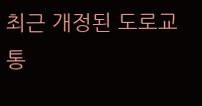최근 개정된 도로교통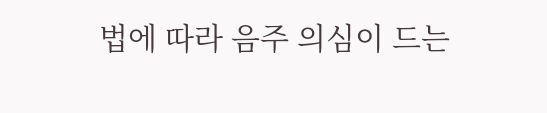법에 따라 음주 의심이 드는